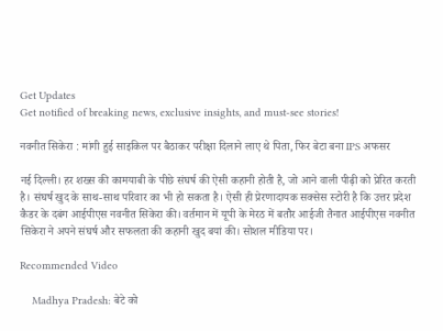Get Updates
Get notified of breaking news, exclusive insights, and must-see stories!

नवनीत सिकेरा : मांगी हुई साइकिल पर बैठाकर परीक्षा दिलाने लाए थे पिता, फिर बेटा बना IPS अफसर

नई दिल्ली। हर शख्स की कामयाबी के पीछे संघर्ष की ऐसी कहानी होती है, जो आने वाली पीढ़ी को प्रेरित करती है। संघर्ष खुद के साथ-साथ परिवार का भी हो सकता है। ऐसी ही प्रेरणादायक सक्सेस स्टोरी है कि उत्तर प्रदेश कैडर के दबंग आईपीएस नवनीत सिकेरा की। वर्तमान में यूपी के मेरठ में बतौर आईजी तैनात आईपीएस नवनीत सिकेरा ने अपने संघर्ष और सफलता की कहानी खुद बयां की। सोशल मीडिया पर।

Recommended Video

    Madhya Pradesh: बेटे को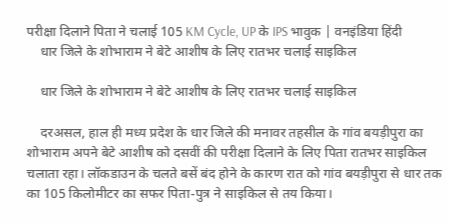परीक्षा दिलाने पिता ने चलाई 105 KM Cycle, UP के IPS भावुक | वनइंडिया हिंदी
    धार जिले के शोभाराम ने बेटे आशीष के लिए रातभर चलाई साइकिल

    धार जिले के शोभाराम ने बेटे आशीष के लिए रातभर चलाई साइकिल

    दरअसल, हाल ही मध्य प्रदेश के धार जिले की मनावर तहसील के गांव बयड़ीपुरा का शोभाराम अपने बेटे आशीष को दसवीं की परीक्षा दिलाने के लिए पिता रातभर साइकिल चलाता रहा। लॉकडाउन के चलते बसें बंद होने के कारण रात को गांव बयड़ीपुरा से धार तक का 105 किलोमीटर का सफर पिता-पुत्र ने साइकिल से तय किया।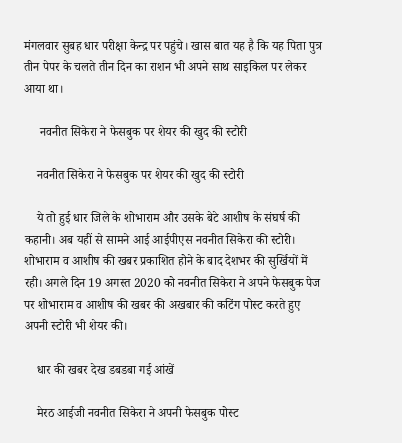मंगलवार सुबह धार परीक्षा केन्द्र पर पहुंचे। खास बात यह है कि यह पिता पुत्र तीन पेपर के चलते तीन दिन का राशन भी अपने साथ साइकिल पर लेकर आया था।

     नवनीत सिकेरा ने फेसबुक पर शेयर की खुद की स्टोरी

    नवनीत सिकेरा ने फेसबुक पर शेयर की खुद की स्टोरी

    ये तो हुई धार जिले के शोभाराम और उसके बेटे आशीष के संघर्ष की कहानी। अब यहीं से सामने आई आईपीएस नवनीत सिकेरा की स्टोरी। शोभाराम व आशीष की खबर प्रकाशित होने के बाद देशभर की सुर्खियों में रही। अगले दिन 19 अगस्त 2020 को नवनीत सिकेरा ने अपने फेसबुक पेज पर शोभाराम व आशीष की खबर की अखबार की कटिंग पोस्ट करते हुए अपनी स्टोरी भी शेयर की।

    धार की खबर देख डबडबा गई आंखें

    मेरठ आईजी नवनीत सिकेरा ने अपनी फेसबुक पोस्ट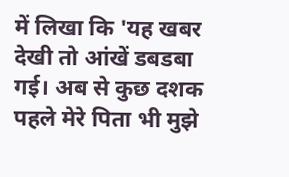में लिखा कि 'यह खबर देखी तो आंखें डबडबा गई। अब से कुछ दशक पहले मेरे पिता भी मुझे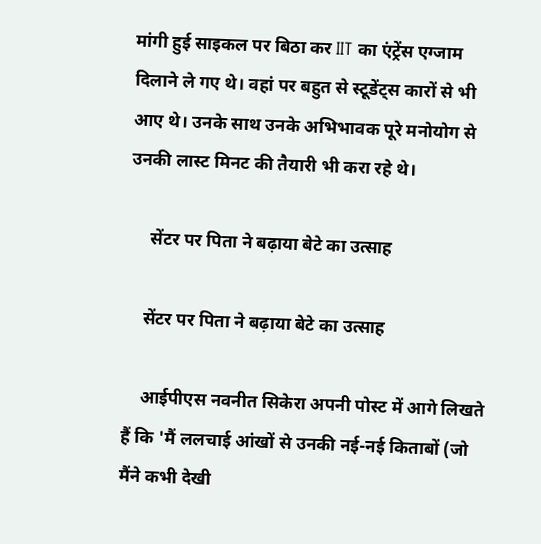मांगी हुई साइकल पर बिठा कर IIT का एंट्रेंस एग्जाम दिलाने ले गए थे। वहां पर बहुत से स्टूडेंट्स कारों से भी आए थे। उनके साथ उनके अभिभावक पूरे मनोयोग से उनकी लास्ट मिनट की तैयारी भी करा रहे थे।

     सेंटर पर पिता ने बढ़ाया बेटे का उत्साह

    सेंटर पर पिता ने बढ़ाया बेटे का उत्साह

    आईपीएस नवनीत सिकेरा अपनी पोस्ट में आगे लिखते हैं कि 'मैं ललचाई आंखों से उनकी नई-नई किताबों (जो मैंने कभी देखी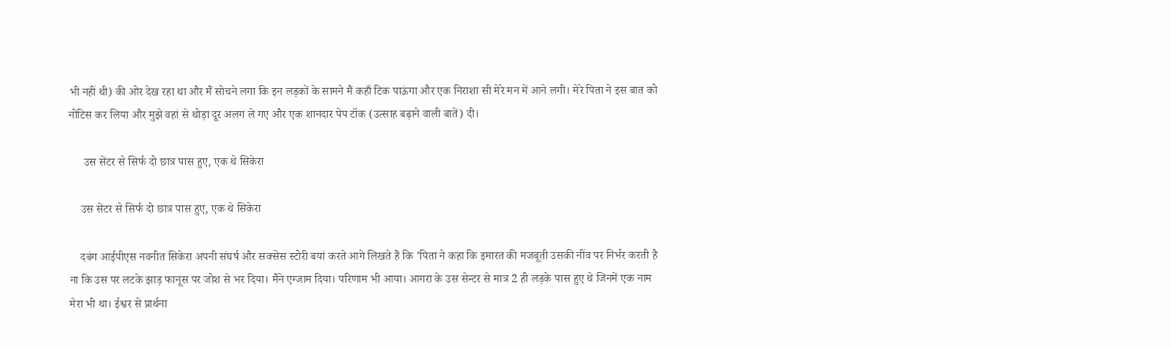भी नहीं थी) की ओर देख रहा था और मैं सोचने लगा कि इन लड़कों के सामने मैं कहाँ टिक पाऊंगा और एक निराशा सी मेरे मन में आने लगी। मेरे पिता ने इस बात को नोटिस कर लिया और मुझे वहां से थोड़ा दूर अलग ले गए और एक शानदार पेप टॉक (उत्साह बढ़ाने वाली बातें) दी।

     उस सेंटर से सिर्फ दो छात्र पास हुए, एक थे सिकेरा

    उस सेंटर से सिर्फ दो छात्र पास हुए, एक थे सिकेरा

    दबंग आईपीएस नवनीत सिकेरा अपनी संघर्ष और सक्सेस स्टोरी बयां करते आगे लिखते हैं कि 'पिता ने कहा कि इमारत की मजबूती उसकी नींव पर निर्भर करती है ना कि उस पर लटके झाड़ फानूस पर जोश से भर दिया। मैंने एग्जाम दिया। परिणाम भी आया। आगरा के उस सेन्टर से मात्र 2 ही लड़के पास हुए थे जिनमें एक नाम मेरा भी था। ईश्वर से प्रार्थना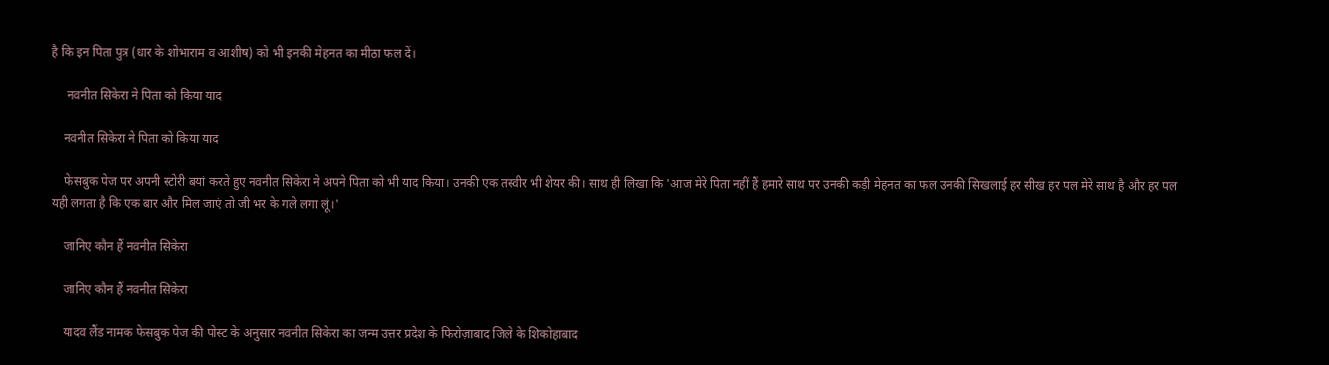है कि इन पिता पुत्र (धार के शोभाराम व आशीष) को भी इनकी मेहनत का मीठा फल दें।

     नवनीत सिकेरा ने पिता को किया याद

    नवनीत सिकेरा ने पिता को किया याद

    फेसबुक पेज पर अपनी स्टोरी बयां करते हुए नवनीत सिकेरा ने अपने पिता को भी याद किया। उनकी एक तस्वीर भी शेयर की। साथ ही लिखा कि 'आज मेरे पिता नहीं हैं हमारे साथ पर उनकी कड़ी मेहनत का फल उनकी सिखलाई हर सीख हर पल मेरे साथ है और हर पल यही लगता है कि एक बार और मिल जाएं तो जी भर के गले लगा लूं।'

    जानिए कौन हैं नवनीत सिकेरा

    जानिए कौन हैं नवनीत सिकेरा

    यादव लैंड नामक फेसबुक पेज की पोस्ट के अनुसार नवनीत सिकेरा का जन्म उत्तर प्रदेश के फिरोज़ाबाद जिले के शिकोहाबाद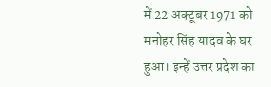में 22 अक्टूबर 1971 को मनोहर सिंह यादव के घर हुआ। इन्हें उत्तर प्रदेश का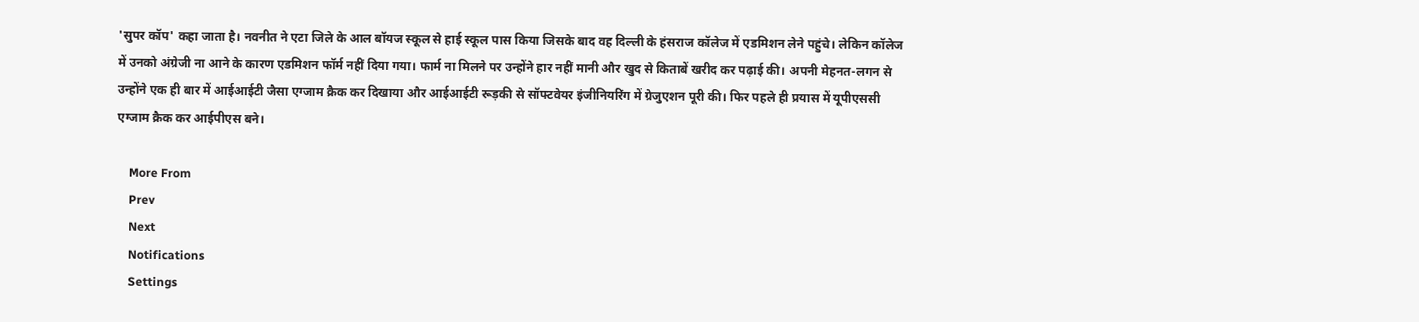'सुपर कॉप' कहा जाता है। नवनीत ने एटा जिले के आल बॉयज स्कूल से हाई स्कूल पास किया जिसके बाद वह दिल्ली के हंसराज कॉलेज में एडमिशन लेने पहुंचे। लेकिन कॉलेज में उनको अंग्रेजी ना आने के कारण एडमिशन फॉर्म नहीं दिया गया। फार्म ना मिलने पर उन्होंने हार नहीं मानी और खुद से किताबें खरीद कर पढ़ाई की। अपनी मेहनत-लगन से उन्होंने एक ही बार में आईआईटी जैसा एग्जाम क्रैक कर दिखाया और आईआईटी रूड़की से सॉफ्टवेयर इंजीनियरिंग में ग्रेजुएशन पूरी की। फिर पहले ही प्रयास में यूपीएससी एग्जाम क्रैक कर आईपीएस बने।

    More From
    Prev
    Next
    Notifications
    Settings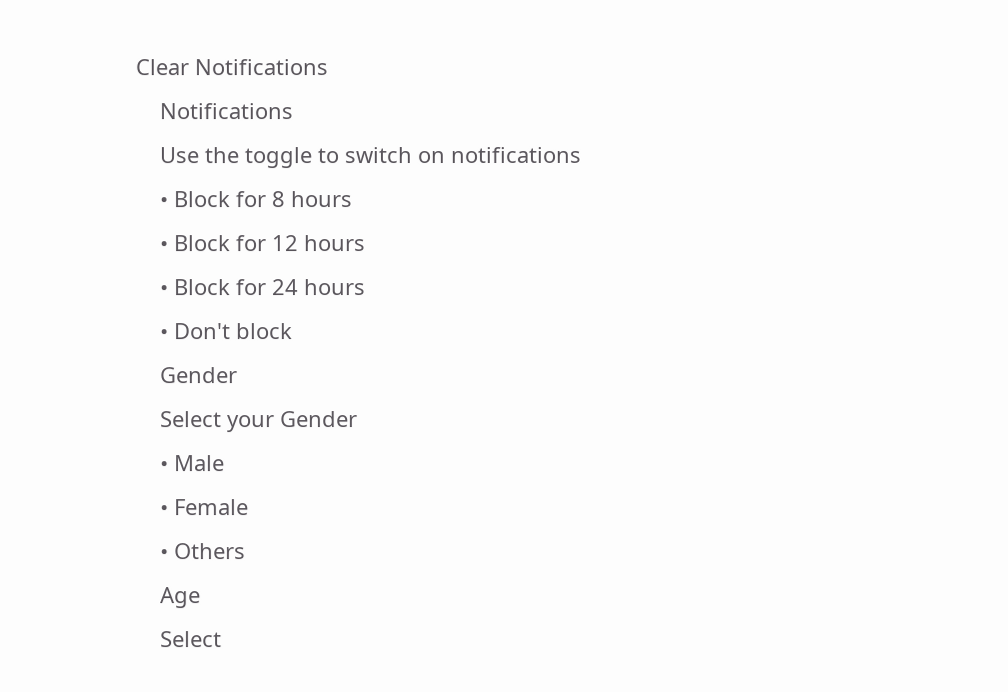Clear Notifications
    Notifications
    Use the toggle to switch on notifications
    • Block for 8 hours
    • Block for 12 hours
    • Block for 24 hours
    • Don't block
    Gender
    Select your Gender
    • Male
    • Female
    • Others
    Age
    Select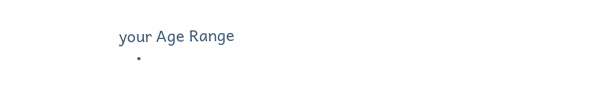your Age Range
    •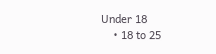Under 18
    • 18 to 25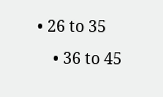• 26 to 35
    • 36 to 45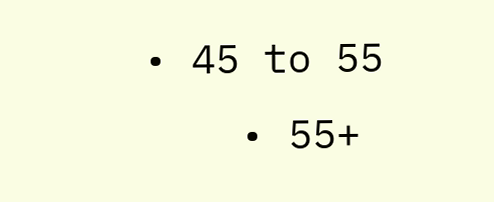• 45 to 55
    • 55+